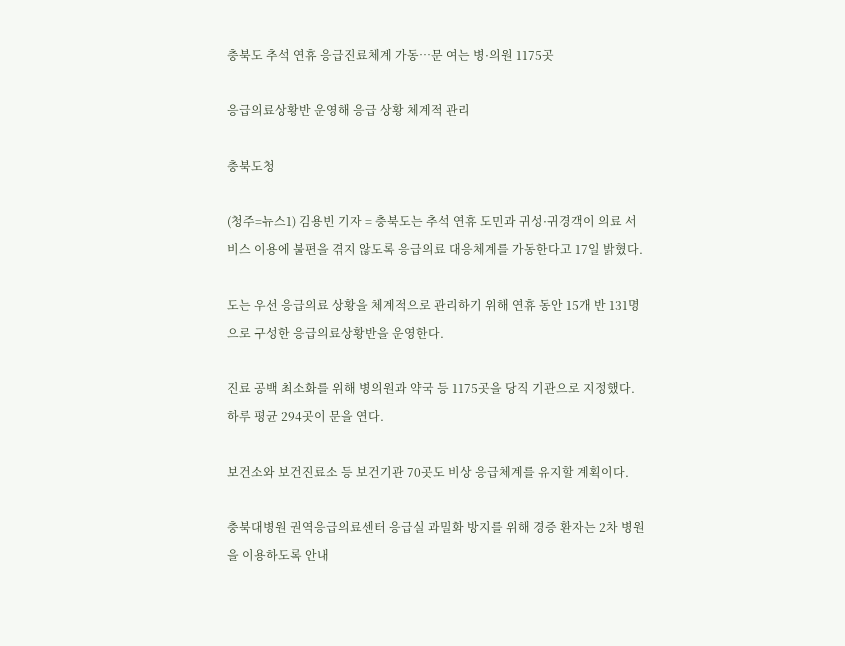충북도 추석 연휴 응급진료체계 가동…문 여는 병·의원 1175곳

응급의료상황반 운영해 응급 상황 체계적 관리

충북도청

(청주=뉴스1) 김용빈 기자 = 충북도는 추석 연휴 도민과 귀성·귀경객이 의료 서비스 이용에 불편을 겪지 않도록 응급의료 대응체계를 가동한다고 17일 밝혔다.

도는 우선 응급의료 상황을 체계적으로 관리하기 위해 연휴 동안 15개 반 131명으로 구성한 응급의료상황반을 운영한다.

진료 공백 최소화를 위해 병의원과 약국 등 1175곳을 당직 기관으로 지정했다. 하루 평균 294곳이 문을 연다.

보건소와 보건진료소 등 보건기관 70곳도 비상 응급체계를 유지할 계획이다.

충북대병원 권역응급의료센터 응급실 과밀화 방지를 위해 경증 환자는 2차 병원을 이용하도록 안내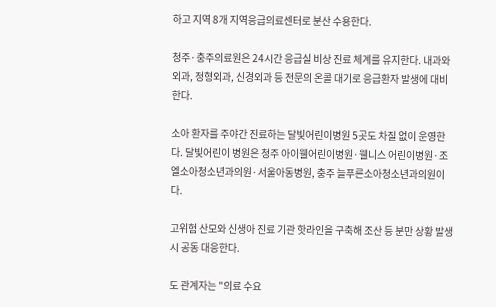하고 지역 8개 지역응급의료센터로 분산 수용한다.

청주·충주의료원은 24시간 응급실 비상 진료 체계를 유지한다. 내과와 외과, 정형외과, 신경외과 등 전문의 온콜 대기로 응급환자 발생에 대비한다.

소아 환자를 주야간 진료하는 달빛어린이병원 5곳도 차질 없이 운영한다. 달빛어린이 병원은 청주 아이웰어린이병원·웰니스 어린이병원·조엘소아청소년과의원·서울아동병원, 충주 늘푸른소아청소년과의원이다.

고위험 산모와 신생아 진료 기관 핫라인을 구축해 조산 등 분만 상황 발생 시 공동 대응한다.

도 관계자는 "의료 수요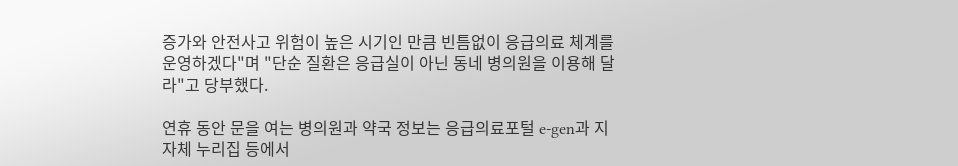증가와 안전사고 위험이 높은 시기인 만큼 빈틈없이 응급의료 체계를 운영하겠다"며 "단순 질환은 응급실이 아닌 동네 병의원을 이용해 달라"고 당부했다.

연휴 동안 문을 여는 병의원과 약국 정보는 응급의료포털 e-gen과 지자체 누리집 등에서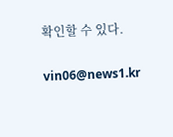확인할 수 있다.

vin06@news1.kr